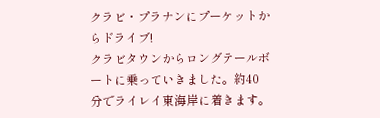クラビ・プラナンにプーケットからドライブ!
クラビタウンからロングテールボートに乗っていきました。約40分でライレイ東海岸に着きます。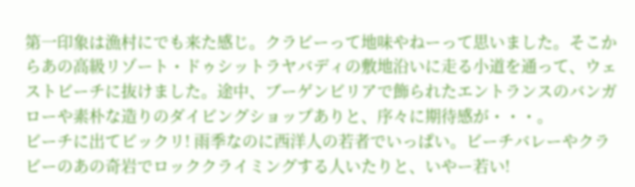第一印象は漁村にでも来た感じ。クラビーって地味やねーって思いました。そこからあの高級リゾート・ドゥシットラヤバディの敷地沿いに走る小道を通って、ウェストビーチに抜けました。途中、ブーゲンビリアで飾られたエントランスのバンガローや素朴な造りのダイビングショップありと、序々に期待感が・・・。
ビーチに出てビックリ! 雨季なのに西洋人の若者でいっぱい。ビーチバレーやクラビーのあの奇岩でロッククライミングする人いたりと、いやー若い!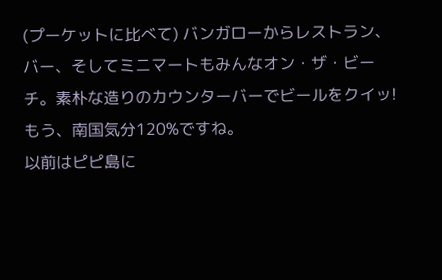(プーケットに比べて) バンガローからレストラン、バー、そしてミニマートもみんなオン・ザ・ビーチ。素朴な造りのカウンターバーでビールをクイッ!もう、南国気分120%ですね。
以前はピピ島に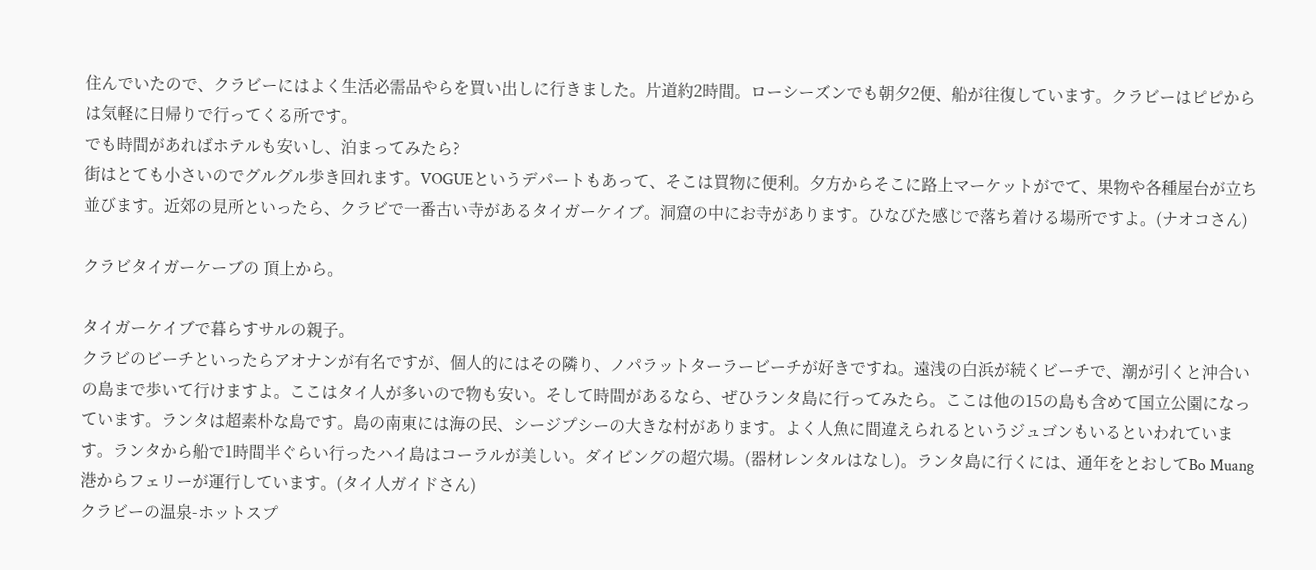住んでいたので、クラビーにはよく生活必需品やらを買い出しに行きました。片道約2時間。ローシーズンでも朝夕2便、船が往復しています。クラビーはピピからは気軽に日帰りで行ってくる所です。
でも時間があればホテルも安いし、泊まってみたら?
街はとても小さいのでグルグル歩き回れます。VOGUEというデパートもあって、そこは買物に便利。夕方からそこに路上マーケットがでて、果物や各種屋台が立ち並びます。近郊の見所といったら、クラビで一番古い寺があるタイガーケイブ。洞窟の中にお寺があります。ひなびた感じで落ち着ける場所ですよ。(ナオコさん)

クラビタイガーケーブの 頂上から。

タイガーケイブで暮らすサルの親子。
クラビのビーチといったらアオナンが有名ですが、個人的にはその隣り、ノパラットターラービーチが好きですね。遠浅の白浜が続くビーチで、潮が引くと沖合いの島まで歩いて行けますよ。ここはタイ人が多いので物も安い。そして時間があるなら、ぜひランタ島に行ってみたら。ここは他の15の島も含めて国立公園になっています。ランタは超素朴な島です。島の南東には海の民、シージプシーの大きな村があります。よく人魚に間違えられるというジュゴンもいるといわれています。ランタから船で1時間半ぐらい行ったハイ島はコーラルが美しい。ダイビングの超穴場。(器材レンタルはなし)。ランタ島に行くには、通年をとおしてBo Muang港からフェリーが運行しています。(タイ人ガイドさん)
クラビーの温泉-ホットスプ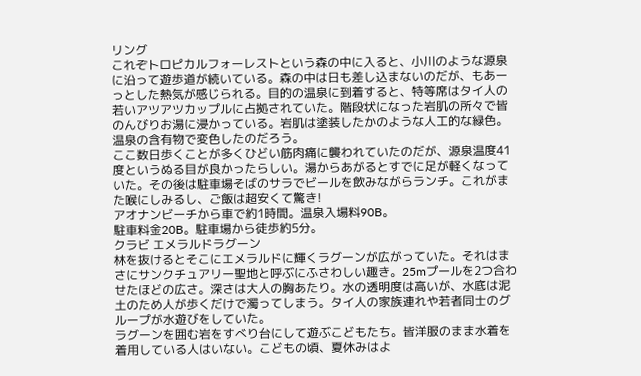リング
これぞトロピカルフォーレストという森の中に入ると、小川のような源泉に沿って遊歩道が続いている。森の中は日も差し込まないのだが、もあーっとした熱気が感じられる。目的の温泉に到着すると、特等席はタイ人の若いアツアツカップルに占拠されていた。階段状になった岩肌の所々で皆のんびりお湯に浸かっている。岩肌は塗装したかのような人工的な緑色。温泉の含有物で変色したのだろう。
ここ数日歩くことが多くひどい筋肉痛に襲われていたのだが、源泉温度41度というぬる目が良かったらしい。湯からあがるとすでに足が軽くなっていた。その後は駐車場そばのサラでビールを飲みながらランチ。これがまた喉にしみるし、ご飯は超安くて驚き!
アオナンビーチから車で約1時間。温泉入場料90B。
駐車料金20B。駐車場から徒歩約5分。
クラビ エメラルドラグーン
林を抜けるとそこにエメラルドに輝くラグーンが広がっていた。それはまさにサンクチュアリー聖地と呼ぶにふさわしい趣き。25mプールを2つ合わせたほどの広さ。深さは大人の胸あたり。水の透明度は高いが、水底は泥土のため人が歩くだけで濁ってしまう。タイ人の家族連れや若者同士のグループが水遊びをしていた。
ラグーンを囲む岩をすべり台にして遊ぶこどもたち。皆洋服のまま水着を着用している人はいない。こどもの頃、夏休みはよ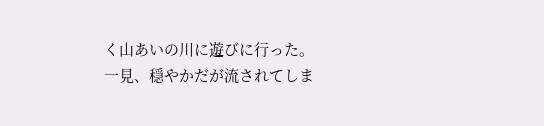く山あいの川に遊びに行った。一見、穏やかだが流されてしま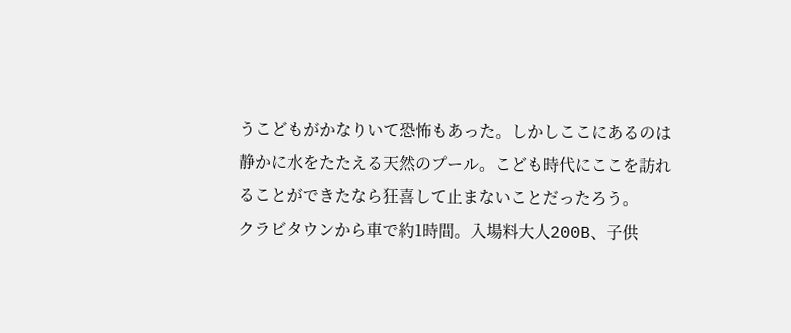うこどもがかなりいて恐怖もあった。しかしここにあるのは静かに水をたたえる天然のプール。こども時代にここを訪れることができたなら狂喜して止まないことだったろう。
クラビタウンから車で約1時間。入場料大人200B、子供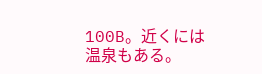100B。近くには温泉もある。